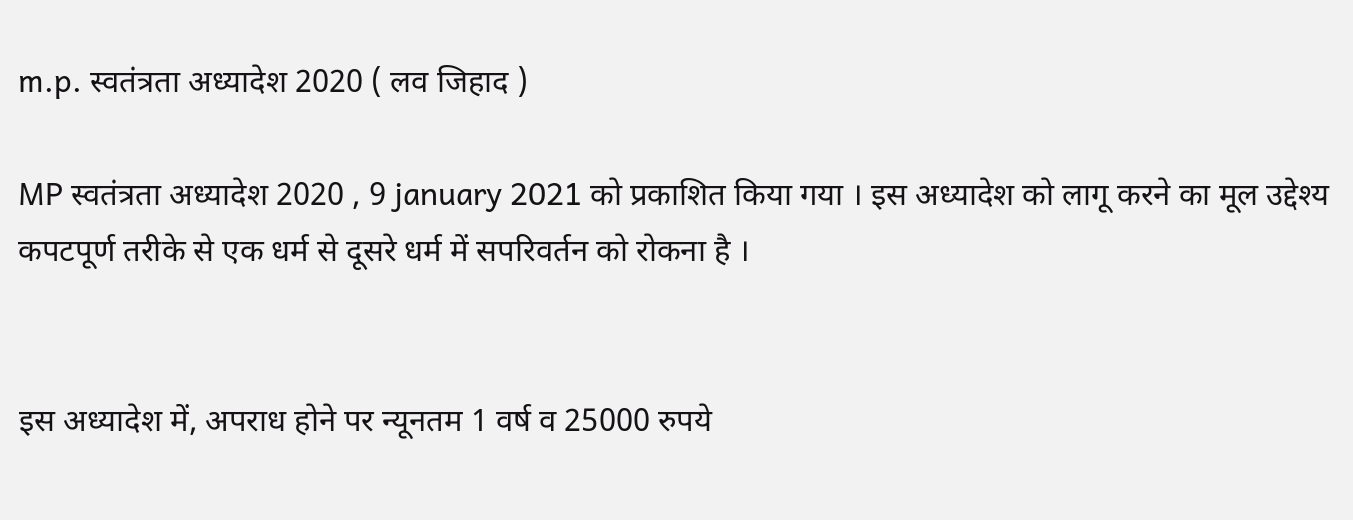m.p. स्वतंत्रता अध्यादेश 2020 ( लव जिहाद )

MP स्वतंत्रता अध्यादेश 2020 , 9 january 2021 को प्रकाशित किया गया । इस अध्यादेश को लागू करने का मूल उद्देश्य कपटपूर्ण तरीके से एक धर्म से दूसरे धर्म में सपरिवर्तन को रोकना है ।


इस अध्यादेश में, अपराध होने पर न्यूनतम 1 वर्ष व 25000 रुपये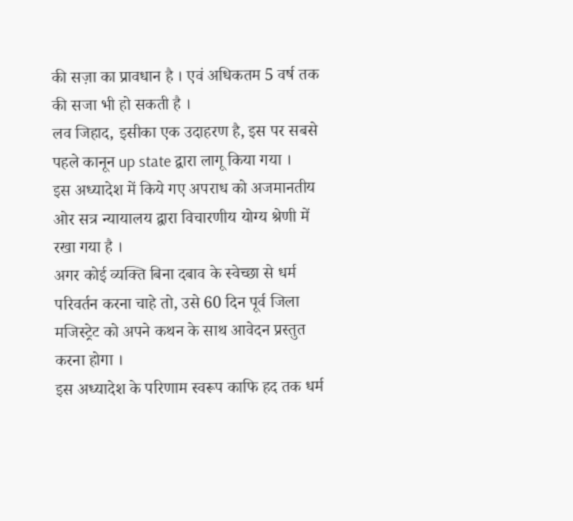की सज़ा का प्रावधान है । एवं अधिकतम 5 वर्ष तक की सजा भी हो सकती है ।
लव जिहाद, इसीका एक उदाहरण है, इस पर सबसे पहले कानून up state द्वारा लागू किया गया ।
इस अध्यादेश में किये गए अपराध को अजमानतीय ओर सत्र न्यायालय द्वारा विचारणीय योग्य श्रेणी में रखा गया है ।
अगर कोई व्यक्ति बिना दबाव के स्वेच्छा से धर्म परिवर्तन करना चाहे तो, उसे 60 दिन पूर्व जिला मजिस्ट्रेट को अपने कथन के साथ आवेदन प्रस्तुत करना होगा ।
इस अध्यादेश के परिणाम स्वरूप काफि हद तक धर्म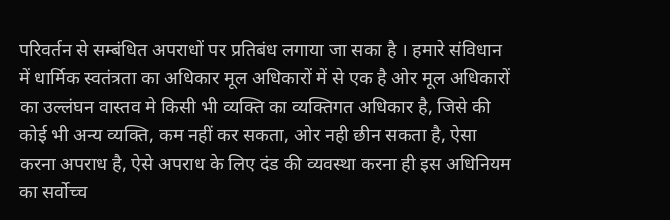परिवर्तन से सम्बंधित अपराधों पर प्रतिबंध लगाया जा सका है । हमारे संविधान में धार्मिक स्वतंत्रता का अधिकार मूल अधिकारों में से एक है ओर मूल अधिकारों का उल्लंघन वास्तव मे किसी भी व्यक्ति का व्यक्तिगत अधिकार है, जिसे की कोई भी अन्य व्यक्ति, कम नहीं कर सकता, ओर नही छीन सकता है, ऐसा करना अपराध है, ऐसे अपराध के लिए दंड की व्यवस्था करना ही इस अधिनियम का सर्वोच्च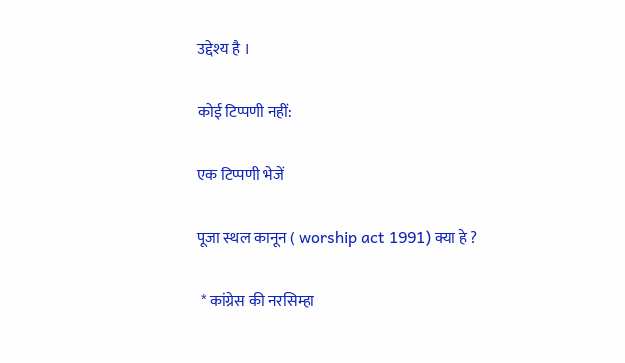उद्देश्य है ।

कोई टिप्पणी नहीं:

एक टिप्पणी भेजें

पूजा स्थल कानून ( worship act 1991) क्या हे ?

 * कांग्रेस की नरसिम्हा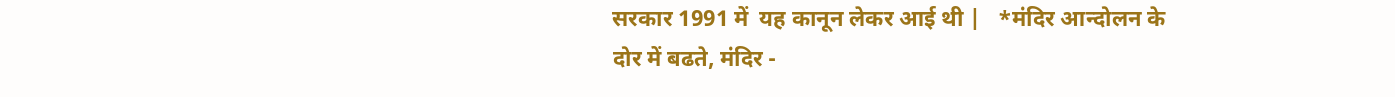सरकार 1991 में  यह कानून लेकर आई थी |   *मंदिर आन्दोलन के दोर में बढते, मंदिर -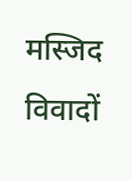मस्जिद  विवादों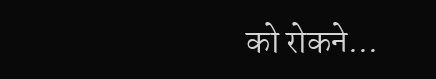को रोकने...